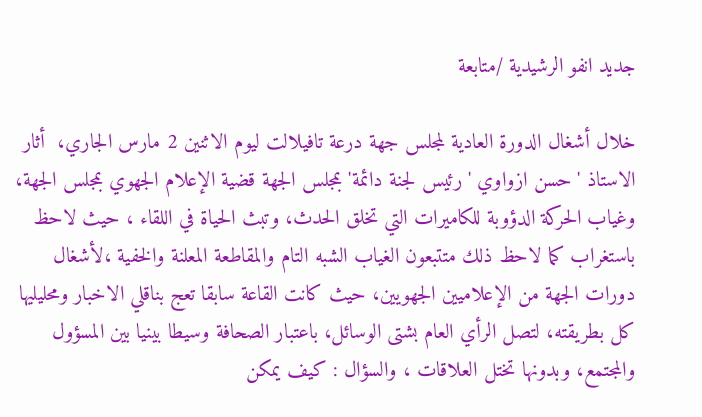جديد انفو الرشيدية /متابعة

خلال أشغال الدورة العادية لمجلس جهة درعة تافيلالت ليوم الاثنين 2 مارس الجاري،  أثار الاستاذ 'حسن ازواوي 'رئيس لجنة دائمة' بمجلس الجهة قضية الإعلام الجهوي بمجلس الجهة،  وغياب الحركة الدؤوبة للكاميرات التي تخلق الحدث، وتبث الحياة في اللقاء ، حيث لاحظ باستغراب كما لاحظ ذلك متتبعون الغياب الشبه التام والمقاطعة المعلنة والخفية ،لأشغال دورات الجهة من الإعلاميين الجهويين، حيث كانت القاعة سابقا تعج بناقلي الاخبار ومحليليها كل بطريقته، لتصل الرأي العام بشتى الوسائل، باعتبار الصحافة وسيطا بينيا بين المسؤول والمجتمع، وبدونها تختل العلاقات ، والسؤال : كيف يمكن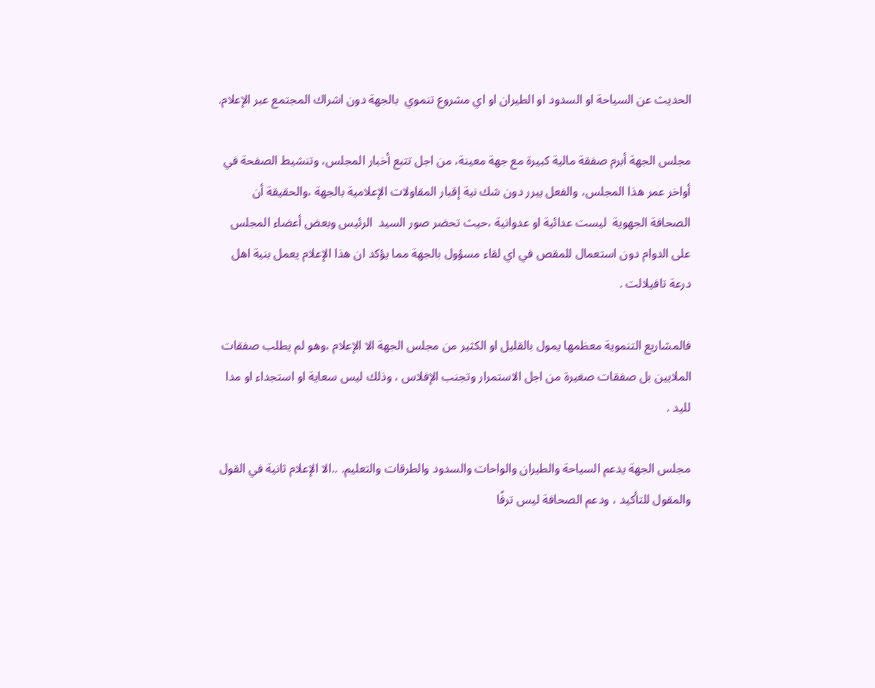الحديث عن السياحة او السدود او الطيران او اي مشروع تنموي  بالجهة دون اشراك المجتمع عبر الإعلام.

مجلس الجهة أبرم صفقة مالية كبيرة مع جهة معينة، من اجل تتبع أخبار المجلس، وتنشيط الصفحة في أواخر عمر هذا المجلس، والفعل يبرر دون شك نية إقبار المقاولات الإعلامية بالجهة ،والحقيقة أن الصحافة الجهوية  ليست عدائية او عدوانية ،حيث تحضر صور السيد  الرئيس وبعض أعضاء المجلس  على الدوام دون استعمال للمقص في اي لقاء مسؤول بالجهة مما يؤكد ان هذا الإعلام يعمل بنية اهل درعة تافيلالت .

فالمشاريع التنموية معظمها يمول بالقليل او الكثير من مجلس الجهة الا الإعلام ،وهو لم يطلب صفقات الملايين بل صفقات صغيرة من اجل الاستمرار وتجنب الإفلاس ، وذلك ليس سعاية او استجداء او مدا لليد .

مجلس الجهة يدعم السياحة والطيران والواحات والسدود والطرقات والتعليم. ..الا الإعلام ثانية في القول والمقول للتأكيد ، ودعم الصحافة ليس ترفًا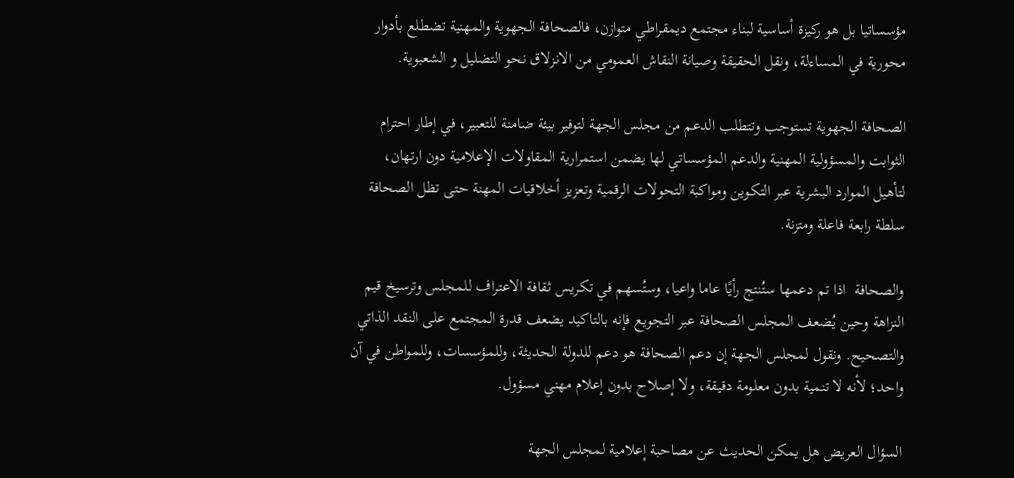مؤسساتيا بل هو ركيزة أساسية لبناء مجتمع ديمقراطي متوازن، فالصحافة الجهوية والمهنية تضطلع بأدوار محورية في المساءلة، ونقل الحقيقة وصيانة النقاش العمومي من الانزلاق نحو التضليل و الشعبوية.

الصحافة الجهوية تستوجب وتتطلب الدعم من مجلس الجهة لتوفير بيئة ضامنة للتعبير، في إطار احترام الثوابت والمسؤولية المهنية والدعم المؤسساتي لها يضمن استمرارية المقاولات الإعلامية دون ارتهان، لتأهيل الموارد البشرية عبر التكوين ومواكبة التحولات الرقمية وتعزيز أخلاقيات المهنة حتى تظل الصحافة سلطة رابعة فاعلة ومتزنة.

والصحافة  اذا تم دعمها ستُنتج رأيًا عاما واعيا، وستُسهم في تكريس ثقافة الاعتراف للمجلس وترسيخ قيم النزاهة وحين يُضعف المجلس الصحافة عبر التجويع فإنه بالتاكيد يضعف قدرة المجتمع على النقد الذاتي والتصحيح. ونقول لمجلس الجهة إن دعم الصحافة هو دعم للدولة الحديثة، وللمؤسسات، وللمواطن في آن واحد؛ لأنه لا تنمية بدون معلومة دقيقة، ولا إصلاح بدون إعلام مهني مسؤول.

السؤال العريض هل يمكن الحديث عن مصاحبة إعلامية لمجلس الجهة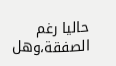حاليا رغم الصفقة،وهل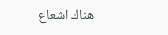هناك اشعاع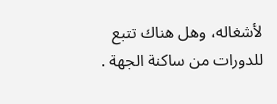لأشغاله، وهل هناك تتبع للدورات من ساكنة الجهة .